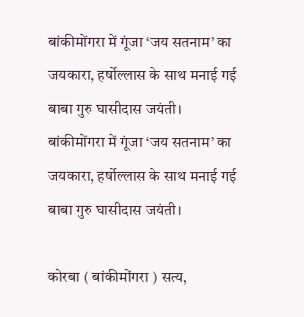बांकीमोंगरा में गूंजा ‘जय सतनाम’ का जयकारा, हर्षोल्लास के साथ मनाई गई बाबा गुरु घासीदास जयंती।
बांकीमोंगरा में गूंजा ‘जय सतनाम’ का जयकारा, हर्षोल्लास के साथ मनाई गई बाबा गुरु घासीदास जयंती।

कोरबा ( बांकीमोंगरा ) सत्य,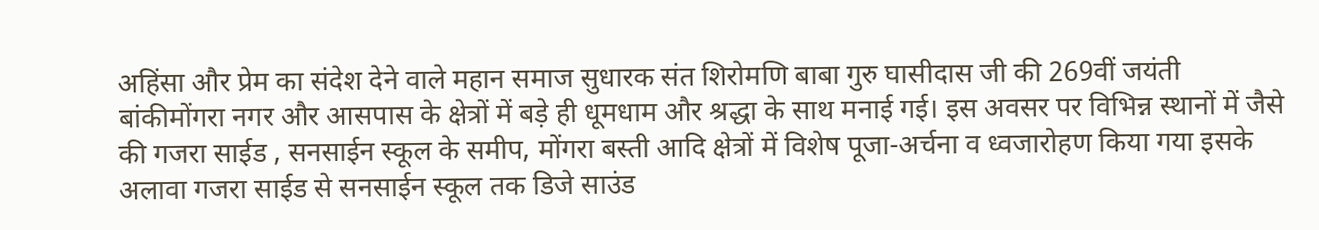अहिंसा और प्रेम का संदेश देने वाले महान समाज सुधारक संत शिरोमणि बाबा गुरु घासीदास जी की 269वीं जयंती बांकीमोंगरा नगर और आसपास के क्षेत्रों में बड़े ही धूमधाम और श्रद्धा के साथ मनाई गई। इस अवसर पर विभिन्न स्थानों में जैसे की गजरा साईड , सनसाईन स्कूल के समीप, मोंगरा बस्ती आदि क्षेत्रों में विशेष पूजा-अर्चना व ध्वजारोहण किया गया इसके अलावा गजरा साईड से सनसाईन स्कूल तक डिजे साउंड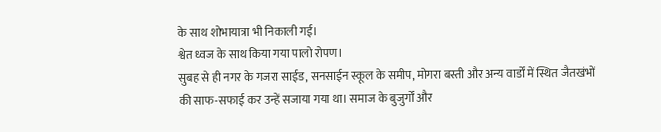के साथ शोभायात्रा भी निकाली गई।
श्वेत ध्वज के साथ किया गया पालो रोपण।
सुबह से ही नगर के गजरा साईड, सनसाईन स्कूल के समीप, मोगरा बस्ती और अन्य वार्डों में स्थित जैतखंभों की साफ-सफाई कर उन्हें सजाया गया था। समाज के बुजुर्गों और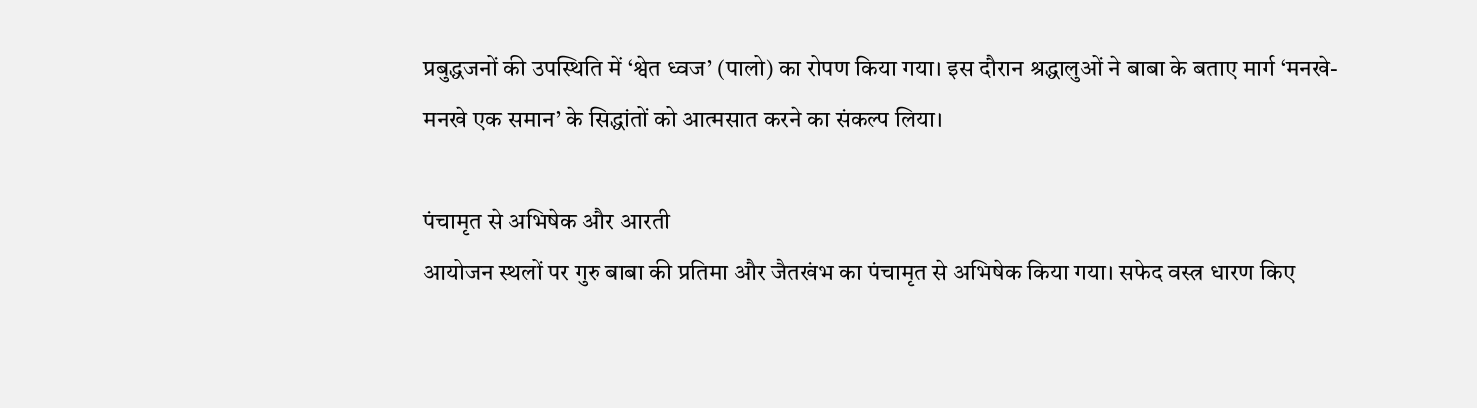प्रबुद्धजनों की उपस्थिति में ‘श्वेत ध्वज’ (पालो) का रोपण किया गया। इस दौरान श्रद्धालुओं ने बाबा के बताए मार्ग ‘मनखे-मनखे एक समान’ के सिद्धांतों को आत्मसात करने का संकल्प लिया।

पंचामृत से अभिषेक और आरती
आयोजन स्थलों पर गुरु बाबा की प्रतिमा और जैतखंभ का पंचामृत से अभिषेक किया गया। सफेद वस्त्र धारण किए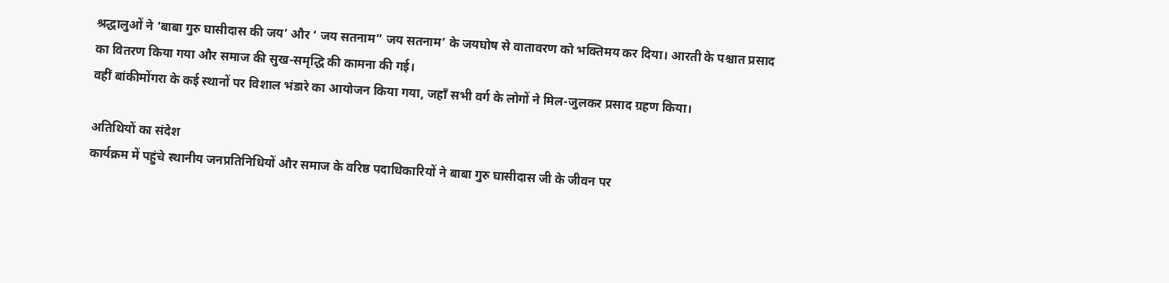श्रद्धालुओं ने ‘बाबा गुरु घासीदास की जय’ और ‘ जय सतनाम” जय सतनाम’ के जयघोष से वातावरण को भक्तिमय कर दिया। आरती के पश्चात प्रसाद का वितरण किया गया और समाज की सुख-समृद्धि की कामना की गई।
वहीं बांकीमोंगरा के कई स्थानों पर विशाल भंडारे का आयोजन किया गया, जहाँ सभी वर्ग के लोगों ने मिल-जुलकर प्रसाद ग्रहण किया।

अतिथियों का संदेश
कार्यक्रम में पहुंचे स्थानीय जनप्रतिनिधियों और समाज के वरिष्ठ पदाधिकारियों ने बाबा गुरु घासीदास जी के जीवन पर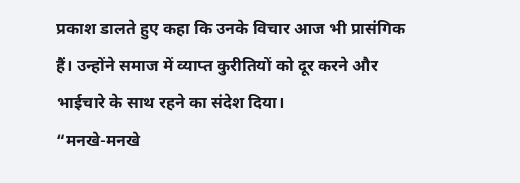प्रकाश डालते हुए कहा कि उनके विचार आज भी प्रासंगिक हैं। उन्होंने समाज में व्याप्त कुरीतियों को दूर करने और भाईचारे के साथ रहने का संदेश दिया।
“मनखे-मनखे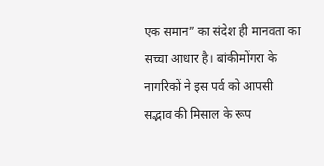एक समान” का संदेश ही मानवता का सच्चा आधार है। बांकीमोंगरा के नागरिकों ने इस पर्व को आपसी सद्भाव की मिसाल के रूप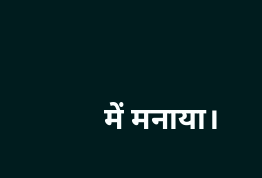में मनाया।